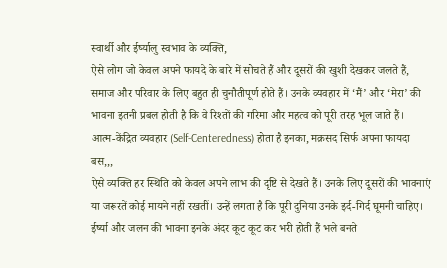स्वार्थी और ईर्ष्यालु स्वभाव के व्यक्ति,
ऐसे लोग जो केवल अपने फायदे के बारे में सोचते हैं और दूसरों की खुशी देखकर जलते हैं, समाज और परिवार के लिए बहुत ही चुनौतीपूर्ण होते हैं। उनके व्यवहार में ‘मैं’ और ‘मेरा’ की भावना इतनी प्रबल होती है कि वे रिश्तों की गरिमा और महत्व को पूरी तरह भूल जाते हैं।
आत्म-केंद्रित व्यवहार (Self-Centeredness) होता है इनका, मक़सद सिर्फ अपना फायदा बस,,,
ऐसे व्यक्ति हर स्थिति को केवल अपने लाभ की दृष्टि से देखते हैं। उनके लिए दूसरों की भावनाएं या जरूरतें कोई मायने नहीं रखतीं। उन्हें लगता है कि पूरी दुनिया उनके इर्द-गिर्द घूमनी चाहिए।
ईर्ष्या और जलन की भावना इनके अंदर कूट कूट कर भरी होती हैं भले बनते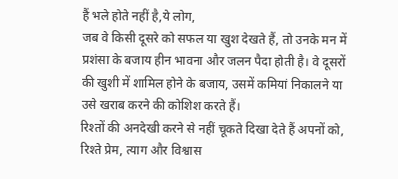हैं भले होते नहीं है,ये लोग,
जब वे किसी दूसरे को सफल या खुश देखते हैं, तो उनके मन में प्रशंसा के बजाय हीन भावना और जलन पैदा होती है। वे दूसरों की खुशी में शामिल होने के बजाय, उसमें कमियां निकालने या उसे खराब करने की कोशिश करते हैं।
रिश्तों की अनदेखी करने से नहीं चूकते दिखा देते हैं अपनों को,
रिश्ते प्रेम, त्याग और विश्वास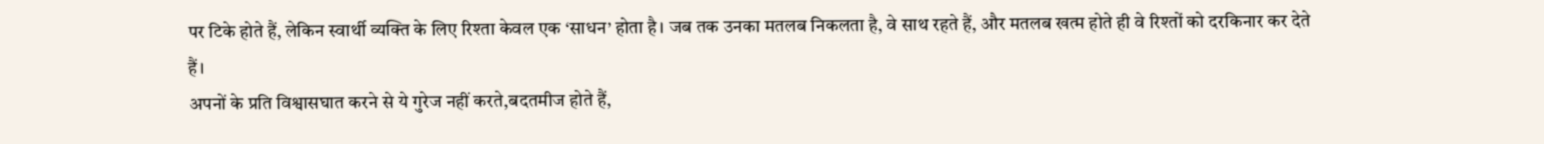पर टिके होते हैं, लेकिन स्वार्थी व्यक्ति के लिए रिश्ता केवल एक ‘साधन’ होता है। जब तक उनका मतलब निकलता है, वे साथ रहते हैं, और मतलब खत्म होते ही वे रिश्तों को दरकिनार कर देते हैं।
अपनों के प्रति विश्वासघात करने से ये गुरेज नहीं करते,बदतमीज होते हैं,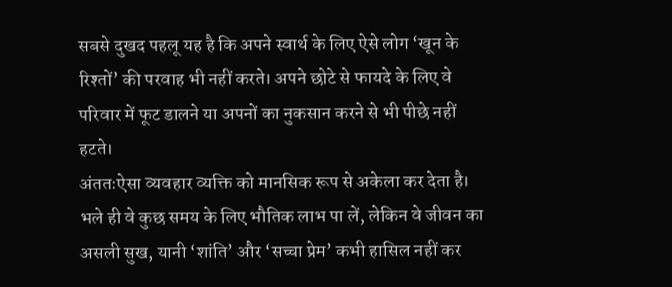सबसे दुखद पहलू यह है कि अपने स्वार्थ के लिए ऐसे लोग ‘खून के रिश्तों’ की परवाह भी नहीं करते। अपने छोटे से फायदे के लिए वे परिवार में फूट डालने या अपनों का नुकसान करने से भी पीछे नहीं हटते।
अंततःऐसा व्यवहार व्यक्ति को मानसिक रूप से अकेला कर देता है। भले ही वे कुछ समय के लिए भौतिक लाभ पा लें, लेकिन वे जीवन का असली सुख, यानी ‘शांति’ और ‘सच्चा प्रेम’ कभी हासिल नहीं कर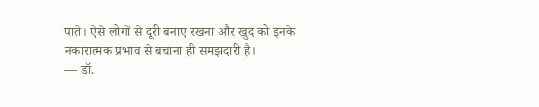पाते। ऐसे लोगों से दूरी बनाए रखना और खुद को इनके नकारात्मक प्रभाव से बचाना ही समझदारी है।
— डॉ.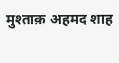मुश्ताक़ अहमद शाह